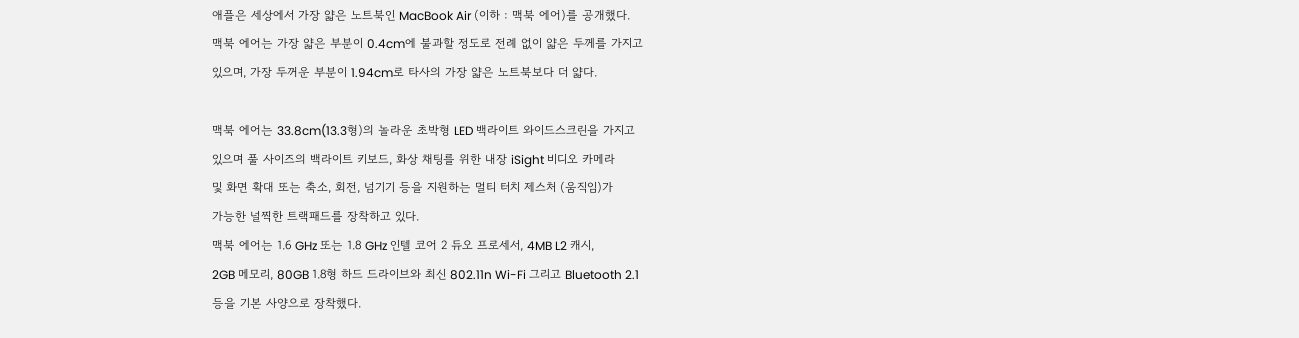애플은 세상에서 가장 얇은 노트북인 MacBook Air (이하 : 맥북 에어)를 공개했다.
맥북 에어는 가장 얇은 부분이 0.4cm에 불과할 정도로 전례 없이 얇은 두께를 가지고
있으며, 가장 두꺼운 부분이 1.94cm로 타사의 가장 얇은 노트북보다 더 얇다.

맥북 에어는 33.8cm(13.3형)의 놀라운 초박형 LED 백라이트 와이드스크린을 가지고
있으며 풀 사이즈의 백라이트 키보드, 화상 채팅를 위한 내장 iSight 비디오 카메라
및 화면 확대 또는 축소, 회전, 넘기기 등을 지원하는 멀티 터치 제스처 (움직임)가
가능한 널찍한 트랙패드를 장착하고 있다.
맥북 에어는 1.6 GHz 또는 1.8 GHz 인텔 코어 2 듀오 프로세서, 4MB L2 캐시,
2GB 메모리, 80GB 1.8형 하드 드라이브와 최신 802.11n Wi-Fi 그리고 Bluetooth 2.1
등을 기본 사양으로 장착했다.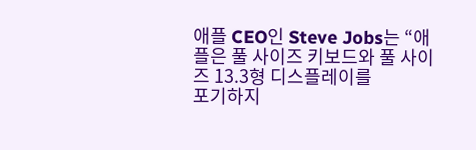애플 CEO인 Steve Jobs는 “애플은 풀 사이즈 키보드와 풀 사이즈 13.3형 디스플레이를
포기하지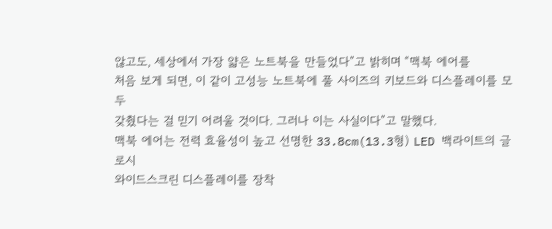않고도, 세상에서 가장 얇은 노트북을 만들었다”고 밝히며 “맥북 에어를
처음 보게 되면, 이 같이 고성능 노트북에 풀 사이즈의 키보드와 디스플레이를 모두
갖췄다는 걸 믿기 어려울 것이다. 그러나 이는 사실이다”고 말했다.
맥북 에어는 전력 효율성이 높고 선명한 33.8cm(13.3형) LED 백라이트의 글로시
와이드스크린 디스플레이를 장착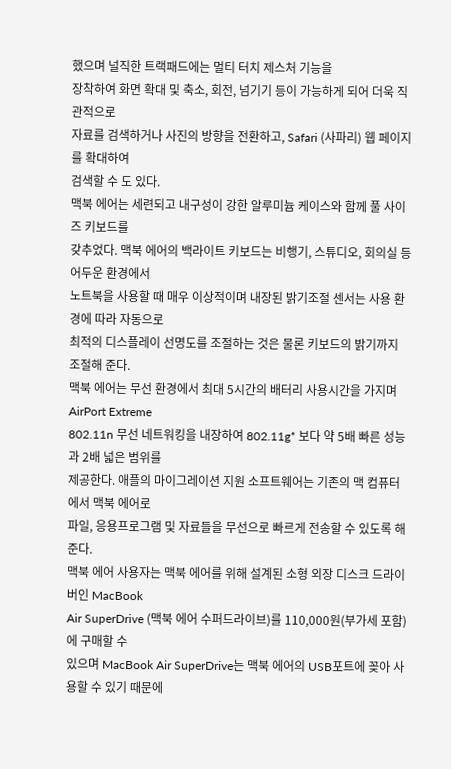했으며 널직한 트랙패드에는 멀티 터치 제스처 기능을
장착하여 화면 확대 및 축소, 회전, 넘기기 등이 가능하게 되어 더욱 직관적으로
자료를 검색하거나 사진의 방향을 전환하고, Safari (사파리) 웹 페이지를 확대하여
검색할 수 도 있다.
맥북 에어는 세련되고 내구성이 강한 알루미늄 케이스와 함께 풀 사이즈 키보드를
갖추었다. 맥북 에어의 백라이트 키보드는 비행기, 스튜디오, 회의실 등 어두운 환경에서
노트북을 사용할 때 매우 이상적이며 내장된 밝기조절 센서는 사용 환경에 따라 자동으로
최적의 디스플레이 선명도를 조절하는 것은 물론 키보드의 밝기까지 조절해 준다.
맥북 에어는 무선 환경에서 최대 5시간의 배터리 사용시간을 가지며 AirPort Extreme
802.11n 무선 네트워킹을 내장하여 802.11g* 보다 약 5배 빠른 성능과 2배 넓은 범위를
제공한다. 애플의 마이그레이션 지원 소프트웨어는 기존의 맥 컴퓨터에서 맥북 에어로
파일, 응용프로그램 및 자료들을 무선으로 빠르게 전송할 수 있도록 해준다.
맥북 에어 사용자는 맥북 에어를 위해 설계된 소형 외장 디스크 드라이버인 MacBook
Air SuperDrive (맥북 에어 수퍼드라이브)를 110,000원(부가세 포함)에 구매할 수
있으며 MacBook Air SuperDrive는 맥북 에어의 USB포트에 꽂아 사용할 수 있기 때문에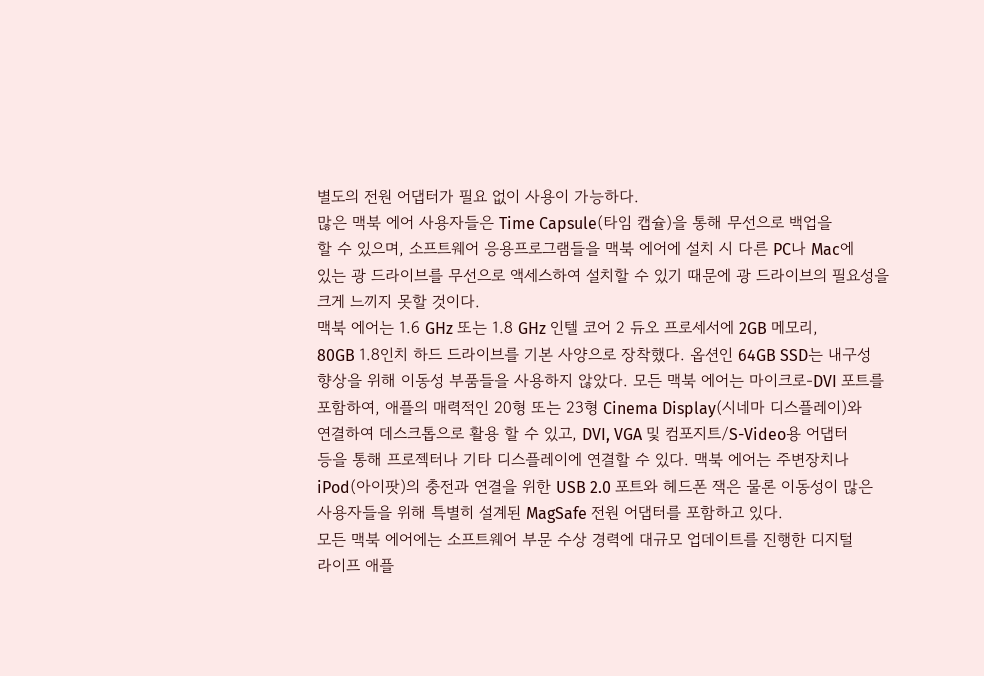별도의 전원 어댑터가 필요 없이 사용이 가능하다.
많은 맥북 에어 사용자들은 Time Capsule(타임 캡슐)을 통해 무선으로 백업을
할 수 있으며, 소프트웨어 응용프로그램들을 맥북 에어에 설치 시 다른 PC나 Mac에
있는 광 드라이브를 무선으로 액세스하여 설치할 수 있기 때문에 광 드라이브의 필요성을
크게 느끼지 못할 것이다.
맥북 에어는 1.6 GHz 또는 1.8 GHz 인텔 코어 2 듀오 프로세서에 2GB 메모리,
80GB 1.8인치 하드 드라이브를 기본 사양으로 장착했다. 옵션인 64GB SSD는 내구성
향상을 위해 이동성 부품들을 사용하지 않았다. 모든 맥북 에어는 마이크로-DVI 포트를
포함하여, 애플의 매력적인 20형 또는 23형 Cinema Display(시네마 디스플레이)와
연결하여 데스크톱으로 활용 할 수 있고, DVI, VGA 및 컴포지트/S-Video용 어댑터
등을 통해 프로젝터나 기타 디스플레이에 연결할 수 있다. 맥북 에어는 주변장치나
iPod(아이팟)의 충전과 연결을 위한 USB 2.0 포트와 헤드폰 잭은 물론 이동성이 많은
사용자들을 위해 특별히 설계된 MagSafe 전원 어댑터를 포함하고 있다.
모든 맥북 에어에는 소프트웨어 부문 수상 경력에 대규모 업데이트를 진행한 디지털
라이프 애플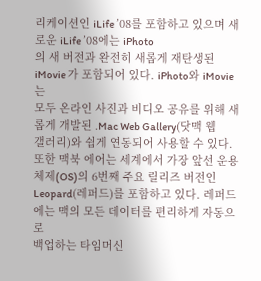리케이션인 iLife ’08를 포함하고 있으며 새로운 iLife ’08에는 iPhoto
의 새 버전과 완전히 새롭게 재탄생된 iMovie 가 포함되어 있다. iPhoto와 iMovie는
모두 온라인 사진과 비디오 공유를 위해 새롭게 개발된 .Mac Web Gallery(닷맥 웹
갤러리)와 쉽게 연동되어 사용할 수 있다.
또한 맥북 에어는 세계에서 가장 앞선 운용체제(OS)의 6번째 주요 릴리즈 버전인
Leopard(레퍼드)를 포함하고 있다. 레퍼드에는 맥의 모든 데이터를 편리하게 자동으로
백업하는 타임머신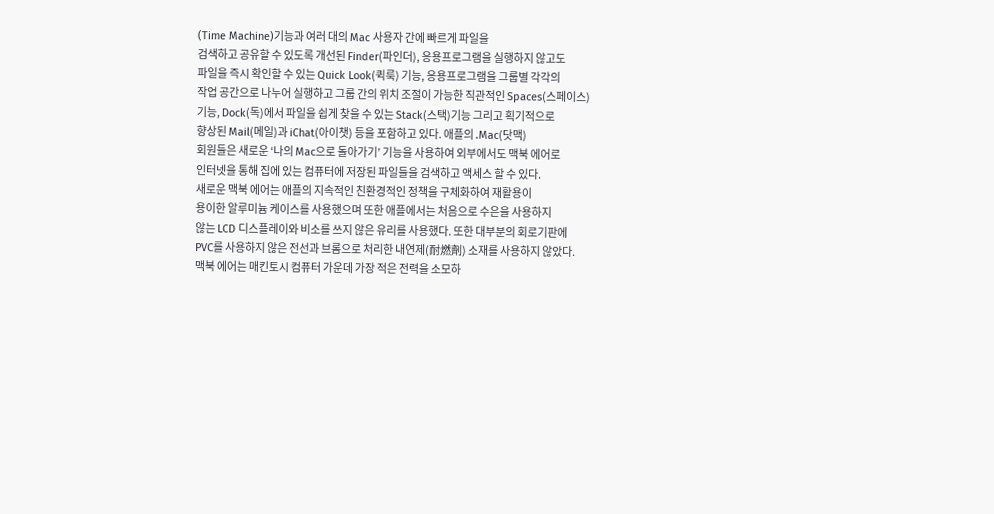(Time Machine)기능과 여러 대의 Mac 사용자 간에 빠르게 파일을
검색하고 공유할 수 있도록 개선된 Finder(파인더), 응용프로그램을 실행하지 않고도
파일을 즉시 확인할 수 있는 Quick Look(퀵룩) 기능, 응용프로그램을 그룹별 각각의
작업 공간으로 나누어 실행하고 그룹 간의 위치 조절이 가능한 직관적인 Spaces(스페이스)
기능, Dock(독)에서 파일을 쉽게 찾을 수 있는 Stack(스택)기능 그리고 획기적으로
향상된 Mail(메일)과 iChat(아이챗) 등을 포함하고 있다. 애플의 .Mac(닷맥)
회원들은 새로운 ‘나의 Mac으로 돌아가기’ 기능을 사용하여 외부에서도 맥북 에어로
인터넷을 통해 집에 있는 컴퓨터에 저장된 파일들을 검색하고 액세스 할 수 있다.
새로운 맥북 에어는 애플의 지속적인 친환경적인 정책을 구체화하여 재활용이
용이한 알루미늄 케이스를 사용했으며 또한 애플에서는 처음으로 수은을 사용하지
않는 LCD 디스플레이와 비소를 쓰지 않은 유리를 사용했다. 또한 대부분의 회로기판에
PVC를 사용하지 않은 전선과 브롬으로 처리한 내연제(耐燃劑) 소재를 사용하지 않았다.
맥북 에어는 매킨토시 컴퓨터 가운데 가장 적은 전력을 소모하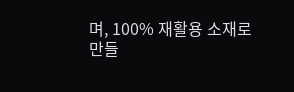며, 100% 재활용 소재로
만들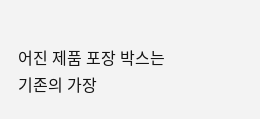어진 제품 포장 박스는 기존의 가장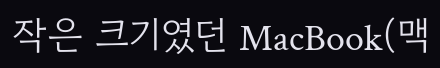작은 크기였던 MacBook(맥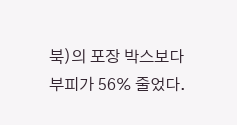북)의 포장 박스보다
부피가 56% 줄었다.